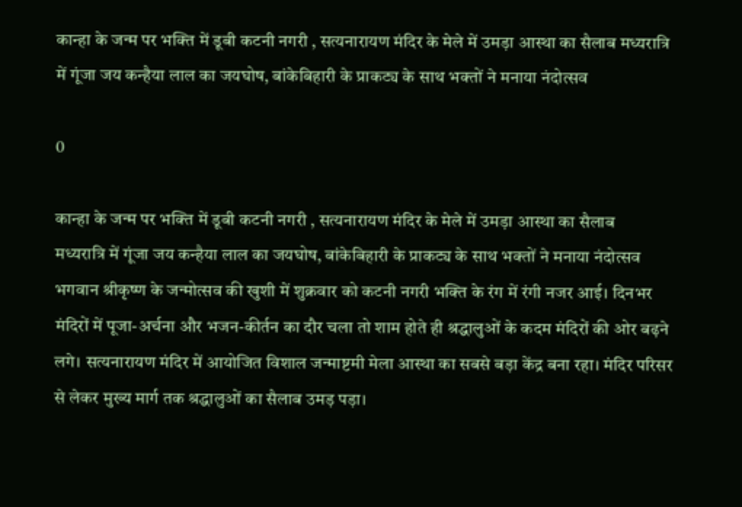कान्हा के जन्म पर भक्ति में डूबी कटनी नगरी , सत्यनारायण मंदिर के मेले में उमड़ा आस्था का सैलाब मध्यरात्रि में गूंजा जय कन्हैया लाल का जयघोष, बांकेबिहारी के प्राकट्य के साथ भक्तों ने मनाया नंदोत्सव

0

कान्हा के जन्म पर भक्ति में डूबी कटनी नगरी , सत्यनारायण मंदिर के मेले में उमड़ा आस्था का सैलाब
मध्यरात्रि में गूंजा जय कन्हैया लाल का जयघोष, बांकेबिहारी के प्राकट्य के साथ भक्तों ने मनाया नंदोत्सव
भगवान श्रीकृष्ण के जन्मोत्सव की खुशी में शुक्रवार को कटनी नगरी भक्ति के रंग में रंगी नजर आई। दिनभर मंदिरों में पूजा-अर्चना और भजन-कीर्तन का दौर चला तो शाम होते ही श्रद्धालुओं के कदम मंदिरों की ओर बढ़ने लगे। सत्यनारायण मंदिर में आयोजित विशाल जन्माष्टमी मेला आस्था का सबसे बड़ा केंद्र बना रहा। मंदिर परिसर से लेकर मुख्य मार्ग तक श्रद्धालुओं का सैलाब उमड़ पड़ा।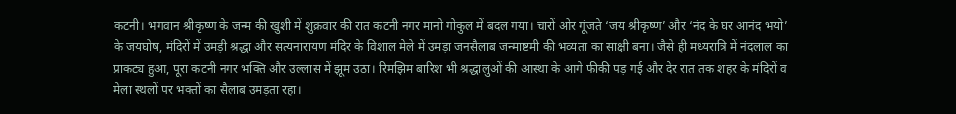कटनी। भगवान श्रीकृष्ण के जन्म की खुशी में शुक्रवार की रात कटनी नगर मानो गोकुल में बदल गया। चारों ओर गूंजते ‘जय श्रीकृष्ण’ और ‘नंद के घर आनंद भयो’ के जयघोष, मंदिरों में उमड़ी श्रद्धा और सत्यनारायण मंदिर के विशाल मेले में उमड़ा जनसैलाब जन्माष्टमी की भव्यता का साक्षी बना। जैसे ही मध्यरात्रि में नंदलाल का प्राकट्य हुआ, पूरा कटनी नगर भक्ति और उल्लास में झूम उठा। रिमझिम बारिश भी श्रद्धालुओं की आस्था के आगे फीकी पड़ गई और देर रात तक शहर के मंदिरों व मेला स्थलों पर भक्तों का सैलाब उमड़ता रहा।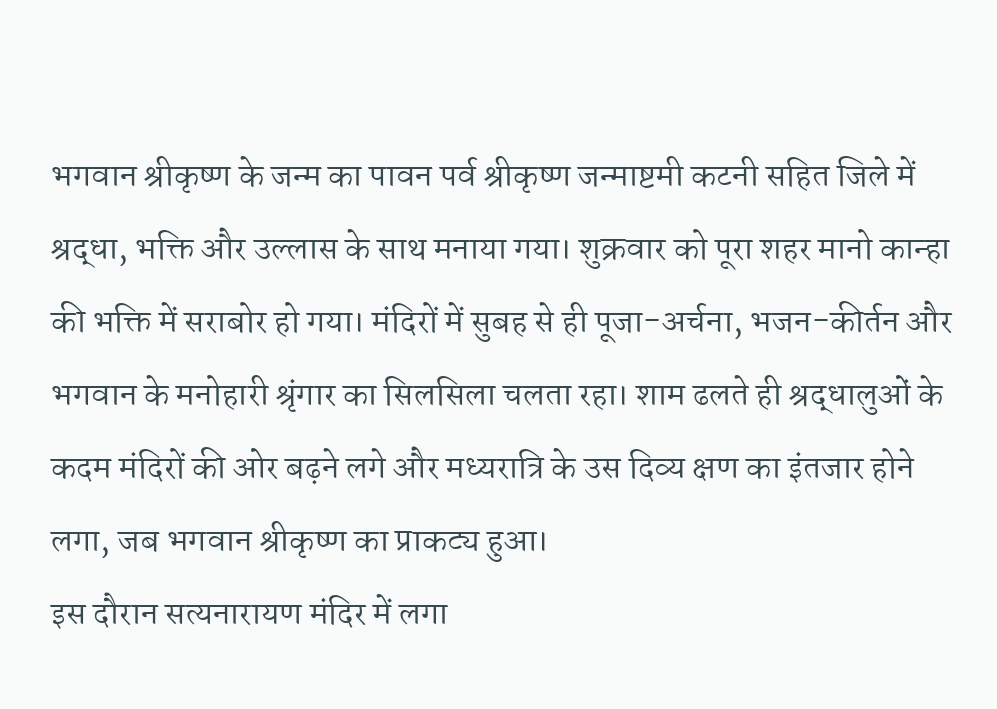भगवान श्रीकृष्ण के जन्म का पावन पर्व श्रीकृष्ण जन्माष्टमी कटनी सहित जिले में श्रद्धा, भक्ति और उल्लास के साथ मनाया गया। शुक्रवार को पूरा शहर मानो कान्हा की भक्ति में सराबोर हो गया। मंदिरों में सुबह से ही पूजा-अर्चना, भजन-कीर्तन और भगवान के मनोहारी श्रृंगार का सिलसिला चलता रहा। शाम ढलते ही श्रद्धालुओं के कदम मंदिरों की ओर बढ़ने लगे और मध्यरात्रि के उस दिव्य क्षण का इंतजार होने लगा, जब भगवान श्रीकृष्ण का प्राकट्य हुआ।
इस दौरान सत्यनारायण मंदिर में लगा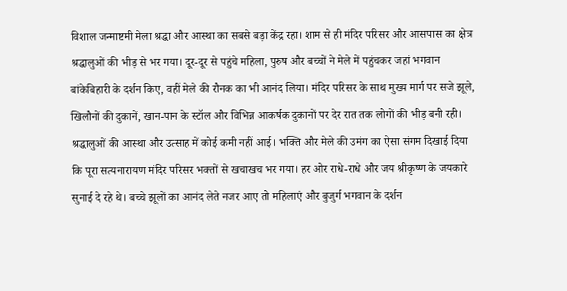विशाल जन्माष्टमी मेला श्रद्धा और आस्था का सबसे बड़ा केंद्र रहा। शाम से ही मंदिर परिसर और आसपास का क्षेत्र श्रद्धालुओं की भीड़ से भर गया। दूर-दूर से पहुंचे महिला, पुरुष और बच्चों ने मेले में पहुंचकर जहां भगवान बांकेबिहारी के दर्शन किए, वहीं मेले की रौनक का भी आनंद लिया। मंदिर परिसर के साथ मुख्य मार्ग पर सजे झूले, खिलौनों की दुकानें, खान-पान के स्टॉल और विभिन्न आकर्षक दुकानों पर देर रात तक लोगों की भीड़ बनी रही। श्रद्धालुओं की आस्था और उत्साह में कोई कमी नहीं आई। भक्ति और मेले की उमंग का ऐसा संगम दिखाई दिया कि पूरा सत्यनारायण मंदिर परिसर भक्तों से खचाखच भर गया। हर ओर राधे-राधे और जय श्रीकृष्ण के जयकारे सुनाई दे रहे थे। बच्चे झूलों का आनंद लेते नजर आए तो महिलाएं और बुजुर्ग भगवान के दर्शन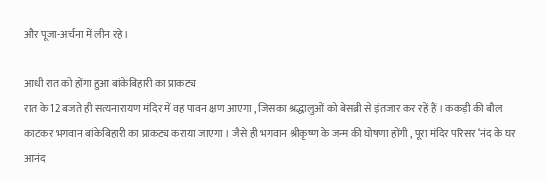और पूजा-अर्चना में लीन रहे।

आधी रात को होंगा हुआ बांकेबिहारी का प्राकट्य
रात के 12 बजते ही सत्यनारायण मंदिर में वह पावन क्षण आएगा , जिसका श्रद्धालुओं को बेसब्री से इंतजार कर रहें हैं । ककड़ी की बौल काटकर भगवान बांकेबिहारी का प्राकट्य कराया जाएगा । जैसे ही भगवान श्रीकृष्ण के जन्म की घोषणा होंगी , पूरा मंदिर परिसर ‘नंद के घर आनंद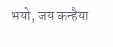भयो, जय कन्हैया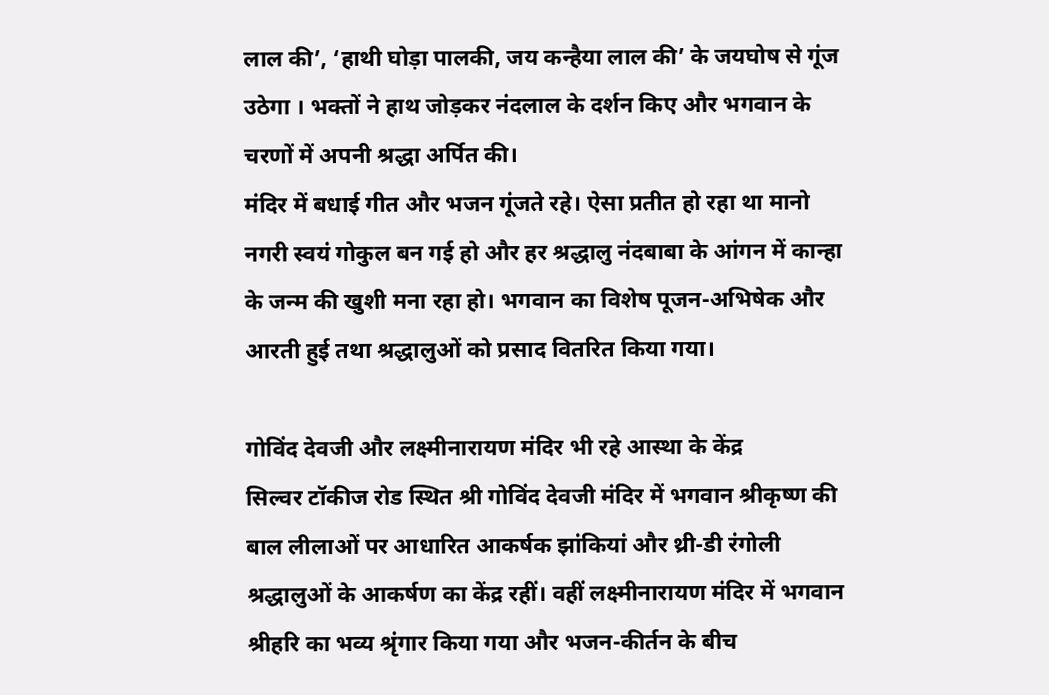लाल की’, ‘हाथी घोड़ा पालकी, जय कन्हैया लाल की’ के जयघोष से गूंज उठेगा । भक्तों ने हाथ जोड़कर नंदलाल के दर्शन किए और भगवान के चरणों में अपनी श्रद्धा अर्पित की।
मंदिर में बधाई गीत और भजन गूंजते रहे। ऐसा प्रतीत हो रहा था मानो नगरी स्वयं गोकुल बन गई हो और हर श्रद्धालु नंदबाबा के आंगन में कान्हा के जन्म की खुशी मना रहा हो। भगवान का विशेष पूजन-अभिषेक और आरती हुई तथा श्रद्धालुओं को प्रसाद वितरित किया गया।

गोविंद देवजी और लक्ष्मीनारायण मंदिर भी रहे आस्था के केंद्र
सिल्वर टॉकीज रोड स्थित श्री गोविंद देवजी मंदिर में भगवान श्रीकृष्ण की बाल लीलाओं पर आधारित आकर्षक झांकियां और थ्री-डी रंगोली श्रद्धालुओं के आकर्षण का केंद्र रहीं। वहीं लक्ष्मीनारायण मंदिर में भगवान श्रीहरि का भव्य श्रृंगार किया गया और भजन-कीर्तन के बीच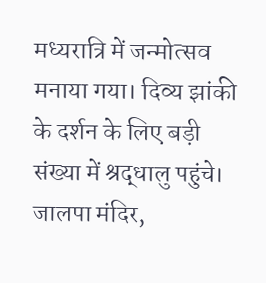मध्यरात्रि में जन्मोत्सव मनाया गया। दिव्य झांकी के दर्शन के लिए बड़ी संख्या में श्रद्धालु पहुंचे। जालपा मंदिर,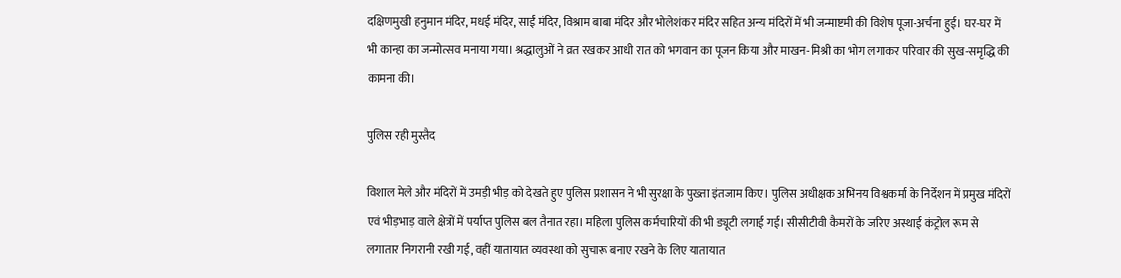दक्षिणमुखी हनुमान मंदिर, मधई मंदिर, साईं मंदिर, विश्राम बाबा मंदिर और भोलेशंकर मंदिर सहित अन्य मंदिरों में भी जन्माष्टमी की विशेष पूजा-अर्चना हुई। घर-घर में भी कान्हा का जन्मोत्सव मनाया गया। श्रद्धालुओं ने व्रत रखकर आधी रात को भगवान का पूजन किया और माखन-मिश्री का भोग लगाकर परिवार की सुख-समृद्धि की कामना की।

पुलिस रही मुस्तैद

विशाल मेले और मंदिरों में उमड़ी भीड़ को देखते हुए पुलिस प्रशासन ने भी सुरक्षा के पुख्ता इंतजाम किए। पुलिस अधीक्षक अभिनय विश्वकर्मा के निर्देशन में प्रमुख मंदिरों एवं भीड़भाड़ वाले क्षेत्रों में पर्याप्त पुलिस बल तैनात रहा। महिला पुलिस कर्मचारियों की भी ड्यूटी लगाई गई। सीसीटीवी कैमरों के जरिए अस्थाई कंट्रोल रूम से लगातार निगरानी रखी गई, वहीं यातायात व्यवस्था को सुचारू बनाए रखने के लिए यातायात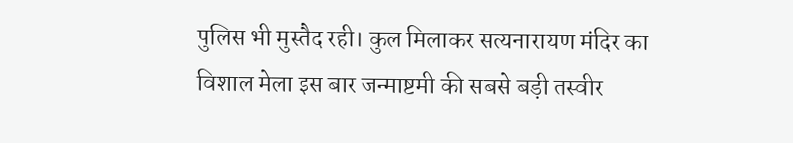पुलिस भी मुस्तैद रही। कुल मिलाकर सत्यनारायण मंदिर का विशाल मेला इस बार जन्माष्टमी की सबसे बड़ी तस्वीर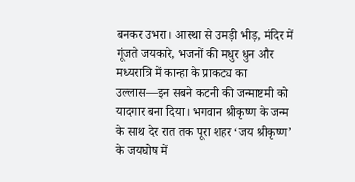बनकर उभरा। आस्था से उमड़ी भीड़, मंदिर में गूंजते जयकारे, भजनों की मधुर धुन और मध्यरात्रि में कान्हा के प्राकट्य का उल्लास—इन सबने कटनी की जन्माष्टमी को यादगार बना दिया। भगवान श्रीकृष्ण के जन्म के साथ देर रात तक पूरा शहर ‘जय श्रीकृष्ण’ के जयघोष में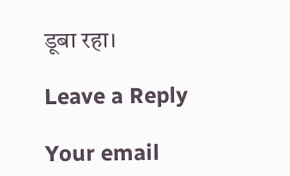डूबा रहा।

Leave a Reply

Your email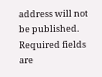address will not be published. Required fields are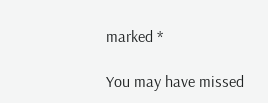marked *

You may have missed